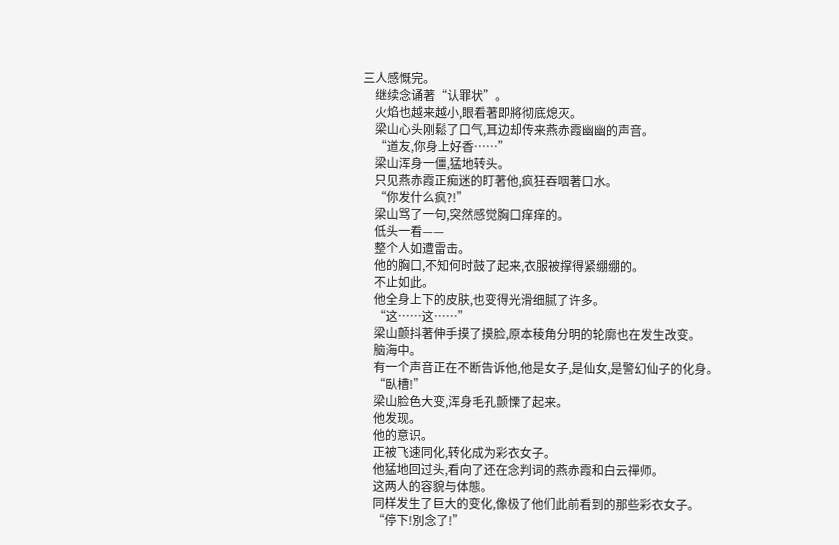三人感慨完。
    继续念诵著“认罪状”。
    火焰也越来越小,眼看著即將彻底熄灭。
    梁山心头刚鬆了口气,耳边却传来燕赤霞幽幽的声音。
    “道友,你身上好香……”
    梁山浑身一僵,猛地转头。
    只见燕赤霞正痴迷的盯著他,疯狂吞咽著口水。
    “你发什么疯?!”
    梁山骂了一句,突然感觉胸口痒痒的。
    低头一看——
    整个人如遭雷击。
    他的胸口,不知何时鼓了起来,衣服被撑得紧绷绷的。
    不止如此。
    他全身上下的皮肤,也变得光滑细腻了许多。
    “这……这……”
    梁山颤抖著伸手摸了摸脸,原本稜角分明的轮廓也在发生改变。
    脑海中。
    有一个声音正在不断告诉他,他是女子,是仙女,是警幻仙子的化身。
    “臥槽!”
    梁山脸色大变,浑身毛孔颤慄了起来。
    他发现。
    他的意识。
    正被飞速同化,转化成为彩衣女子。
    他猛地回过头,看向了还在念判词的燕赤霞和白云禪师。
    这两人的容貌与体態。
    同样发生了巨大的变化,像极了他们此前看到的那些彩衣女子。
    “停下!別念了!”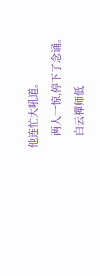他连忙大吼道。
    两人一惊,停下了念诵。
    白云禪师低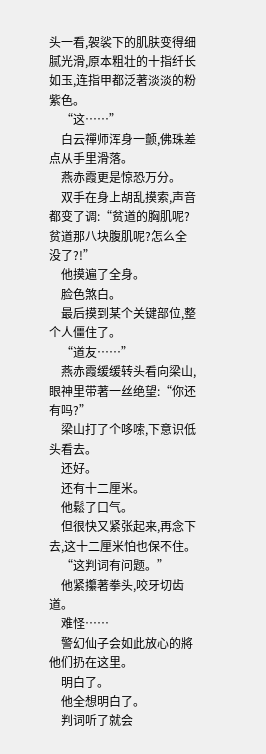头一看,袈裟下的肌肤变得细腻光滑,原本粗壮的十指纤长如玉,连指甲都泛著淡淡的粉紫色。
    “这……”
    白云禪师浑身一颤,佛珠差点从手里滑落。
    燕赤霞更是惊恐万分。
    双手在身上胡乱摸索,声音都变了调:“贫道的胸肌呢?贫道那八块腹肌呢?怎么全没了?!”
    他摸遍了全身。
    脸色煞白。
    最后摸到某个关键部位,整个人僵住了。
    “道友……”
    燕赤霞缓缓转头看向梁山,眼神里带著一丝绝望:“你还有吗?”
    梁山打了个哆嗦,下意识低头看去。
    还好。
    还有十二厘米。
    他鬆了口气。
    但很快又紧张起来,再念下去,这十二厘米怕也保不住。
    “这判词有问题。”
    他紧攥著拳头,咬牙切齿道。
    难怪……
    警幻仙子会如此放心的將他们扔在这里。
    明白了。
    他全想明白了。
    判词听了就会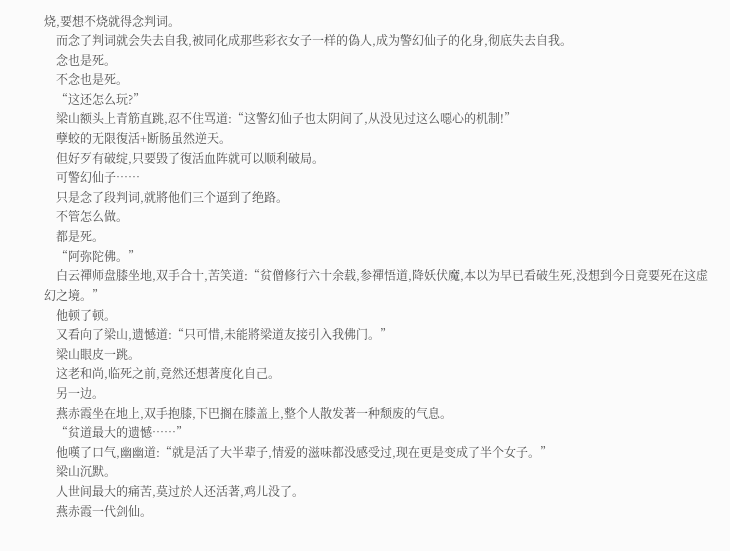烧,要想不烧就得念判词。
    而念了判词就会失去自我,被同化成那些彩衣女子一样的偽人,成为警幻仙子的化身,彻底失去自我。
    念也是死。
    不念也是死。
    “这还怎么玩?”
    梁山额头上青筋直跳,忍不住骂道:“这警幻仙子也太阴间了,从没见过这么噁心的机制!”
    孽蛟的无限復活+断肠虽然逆天。
    但好歹有破绽,只要毁了復活血阵就可以顺利破局。
    可警幻仙子……
    只是念了段判词,就將他们三个逼到了绝路。
    不管怎么做。
    都是死。
    “阿弥陀佛。”
    白云禪师盘膝坐地,双手合十,苦笑道:“贫僧修行六十余载,参禪悟道,降妖伏魔,本以为早已看破生死,没想到今日竟要死在这虚幻之境。”
    他顿了顿。
    又看向了梁山,遗憾道:“只可惜,未能將梁道友接引入我佛门。”
    梁山眼皮一跳。
    这老和尚,临死之前,竟然还想著度化自己。
    另一边。
    燕赤霞坐在地上,双手抱膝,下巴搁在膝盖上,整个人散发著一种颓废的气息。
    “贫道最大的遗憾……”
    他嘆了口气,幽幽道:“就是活了大半辈子,情爱的滋味都没感受过,现在更是变成了半个女子。”
    梁山沉默。
    人世间最大的痛苦,莫过於人还活著,鸡儿没了。
    燕赤霞一代剑仙。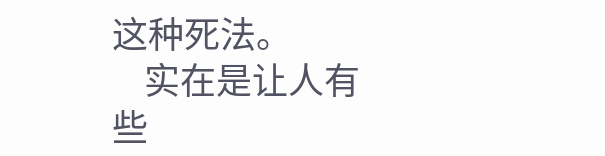这种死法。
    实在是让人有些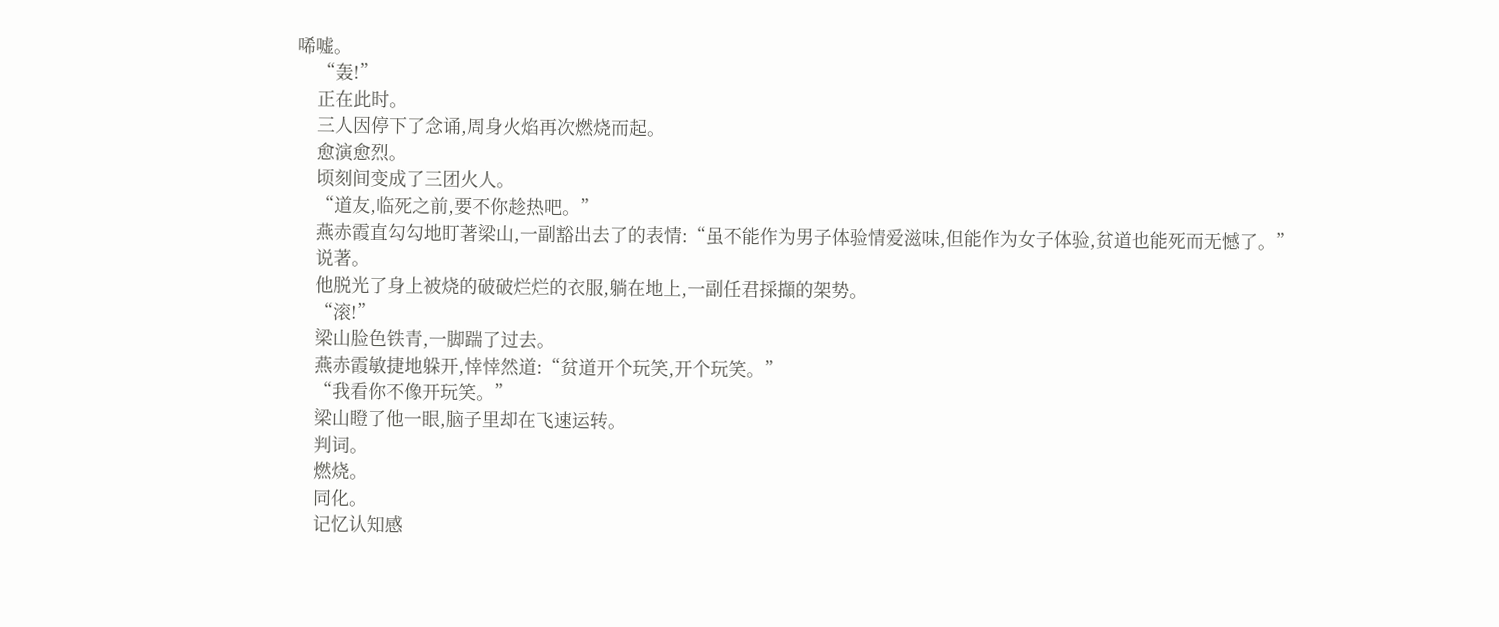唏嘘。
    “轰!”
    正在此时。
    三人因停下了念诵,周身火焰再次燃烧而起。
    愈演愈烈。
    顷刻间变成了三团火人。
    “道友,临死之前,要不你趁热吧。”
    燕赤霞直勾勾地盯著梁山,一副豁出去了的表情:“虽不能作为男子体验情爱滋味,但能作为女子体验,贫道也能死而无憾了。”
    说著。
    他脱光了身上被烧的破破烂烂的衣服,躺在地上,一副任君採擷的架势。
    “滚!”
    梁山脸色铁青,一脚踹了过去。
    燕赤霞敏捷地躲开,悻悻然道:“贫道开个玩笑,开个玩笑。”
    “我看你不像开玩笑。”
    梁山瞪了他一眼,脑子里却在飞速运转。
    判词。
    燃烧。
    同化。
    记忆认知感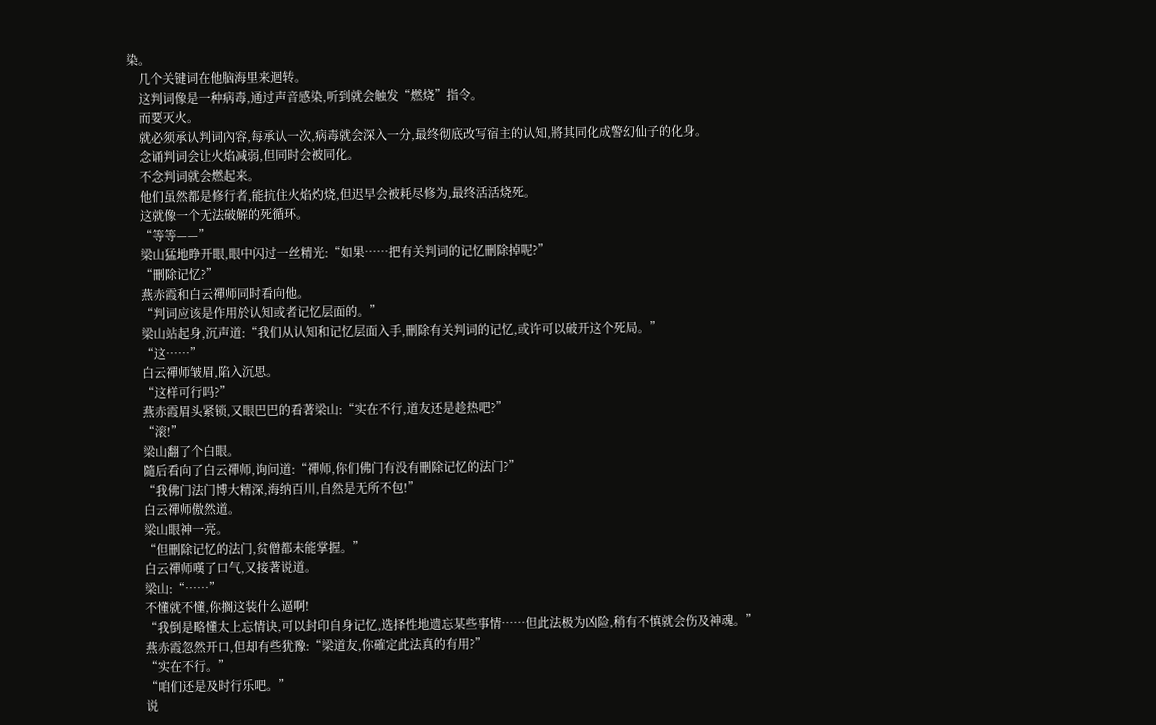染。
    几个关键词在他脑海里来迴转。
    这判词像是一种病毒,通过声音感染,听到就会触发“燃烧”指令。
    而要灭火。
    就必须承认判词內容,每承认一次,病毒就会深入一分,最终彻底改写宿主的认知,將其同化成警幻仙子的化身。
    念诵判词会让火焰减弱,但同时会被同化。
    不念判词就会燃起来。
    他们虽然都是修行者,能抗住火焰灼烧,但迟早会被耗尽修为,最终活活烧死。
    这就像一个无法破解的死循环。
    “等等——”
    梁山猛地睁开眼,眼中闪过一丝精光:“如果……把有关判词的记忆刪除掉呢?”
    “刪除记忆?”
    燕赤霞和白云禪师同时看向他。
    “判词应该是作用於认知或者记忆层面的。”
    梁山站起身,沉声道:“我们从认知和记忆层面入手,刪除有关判词的记忆,或许可以破开这个死局。”
    “这……”
    白云禪师皱眉,陷入沉思。
    “这样可行吗?”
    燕赤霞眉头紧锁,又眼巴巴的看著梁山:“实在不行,道友还是趁热吧?”
    “滚!”
    梁山翻了个白眼。
    隨后看向了白云禪师,询问道:“禪师,你们佛门有没有刪除记忆的法门?”
    “我佛门法门博大精深,海纳百川,自然是无所不包!”
    白云禪师傲然道。
    梁山眼神一亮。
    “但刪除记忆的法门,贫僧都未能掌握。”
    白云禪师嘆了口气,又接著说道。
    梁山:“……”
    不懂就不懂,你搁这装什么逼啊!
    “我倒是略懂太上忘情诀,可以封印自身记忆,选择性地遗忘某些事情……但此法极为凶险,稍有不慎就会伤及神魂。”
    燕赤霞忽然开口,但却有些犹豫:“梁道友,你確定此法真的有用?”
    “实在不行。”
    “咱们还是及时行乐吧。”
    说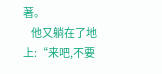著。
    他又躺在了地上:“来吧,不要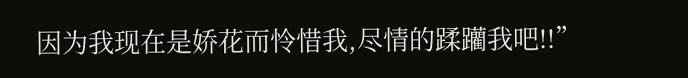因为我现在是娇花而怜惜我,尽情的蹂躪我吧!!”